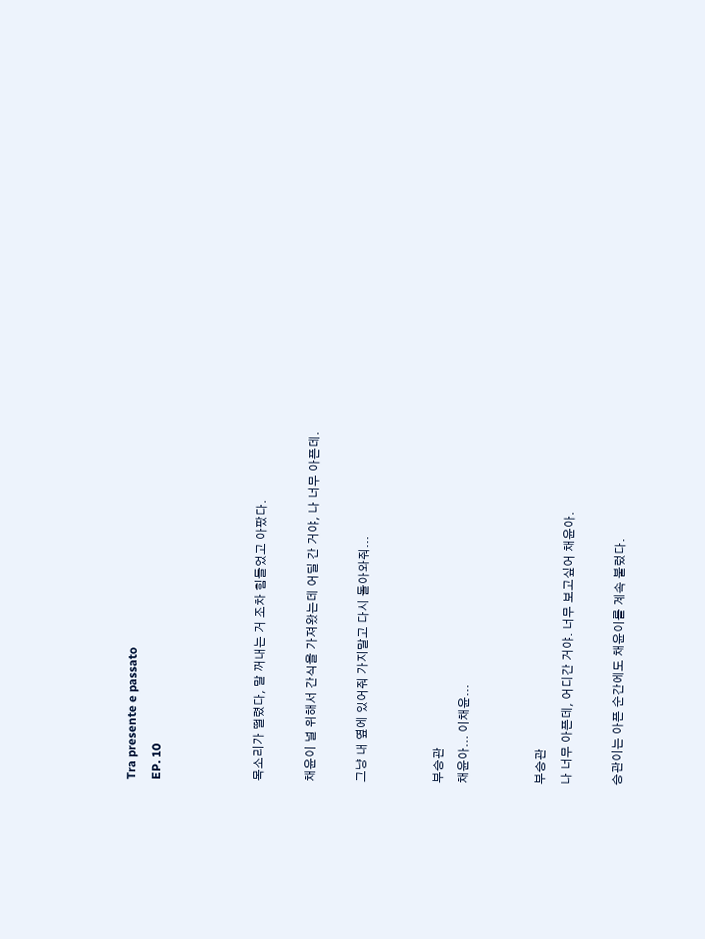Tra presente e passato
EP. 10



목소리가 떨렸다, 말 꺼내는 거 조차 힘들었고 아팠다.

채윤이 널 위해서 간식을 가져왔는데 어딜 간 거야, 나 너무 아픈데.

그냥 내 옆에 있어줘 가지말고 다시 돌아와줘...


부승관
채윤아... 이채윤...


부승관
나 너무 아픈데, 어디간 거야. 너무 보고싶어 채윤아.

승관이는 아픈 순간에도 채윤이를 계속 불렀다.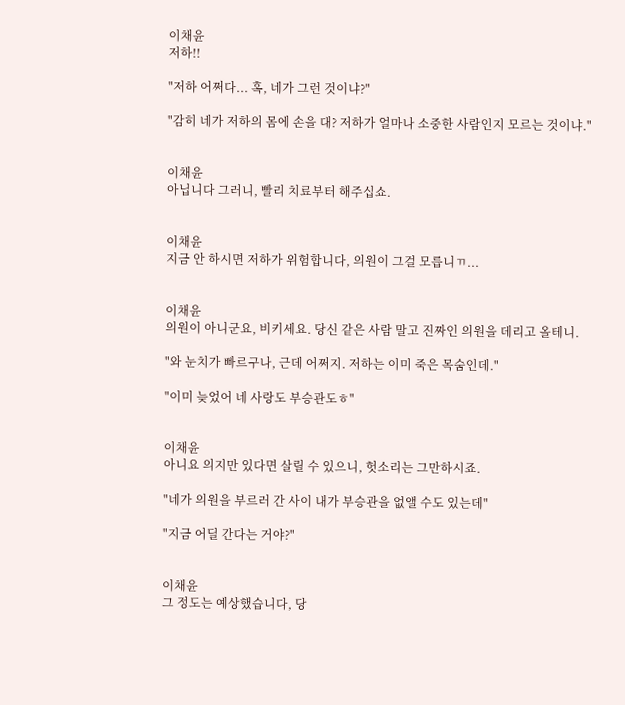이채윤
저하!!

"저하 어쩌다... 혹, 네가 그런 것이냐?"

"감히 네가 저하의 몸에 손을 대? 저하가 얼마나 소중한 사람인지 모르는 것이냐."


이채윤
아닙니다 그러니, 빨리 치료부터 해주십쇼.


이채윤
지금 안 하시면 저하가 위험합니다, 의원이 그걸 모릅니ㄲ...


이채윤
의원이 아니군요, 비키세요. 당신 같은 사람 말고 진짜인 의원을 데리고 올테니.

"와 눈치가 빠르구나, 근데 어쩌지. 저하는 이미 죽은 목숨인데."

"이미 늦었어 네 사랑도 부승관도ㅎ"


이채윤
아니요 의지만 있다면 살릴 수 있으니, 헛소리는 그만하시죠.

"네가 의원을 부르러 간 사이 내가 부승관을 없앨 수도 있는데"

"지금 어딜 간다는 거야?"


이채윤
그 정도는 예상했습니다, 당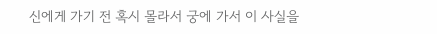신에게 가기 전 혹시 몰라서 궁에 가서 이 사실을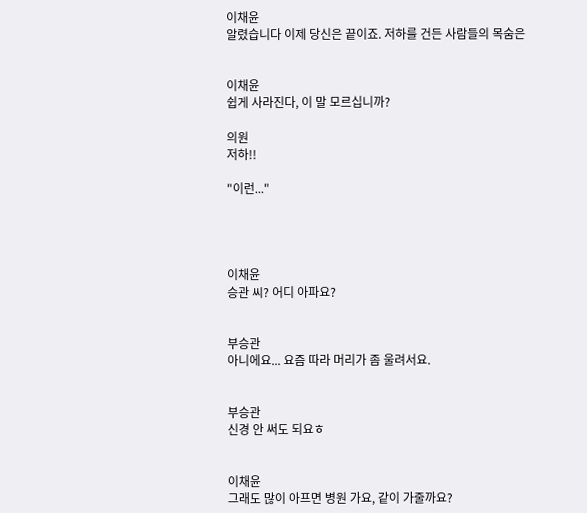이채윤
알렸습니다 이제 당신은 끝이죠. 저하를 건든 사람들의 목숨은


이채윤
쉽게 사라진다, 이 말 모르십니까?

의원
저하!!

"이런..."




이채윤
승관 씨? 어디 아파요?


부승관
아니에요... 요즘 따라 머리가 좀 울려서요.


부승관
신경 안 써도 되요ㅎ


이채윤
그래도 많이 아프면 병원 가요, 같이 가줄까요?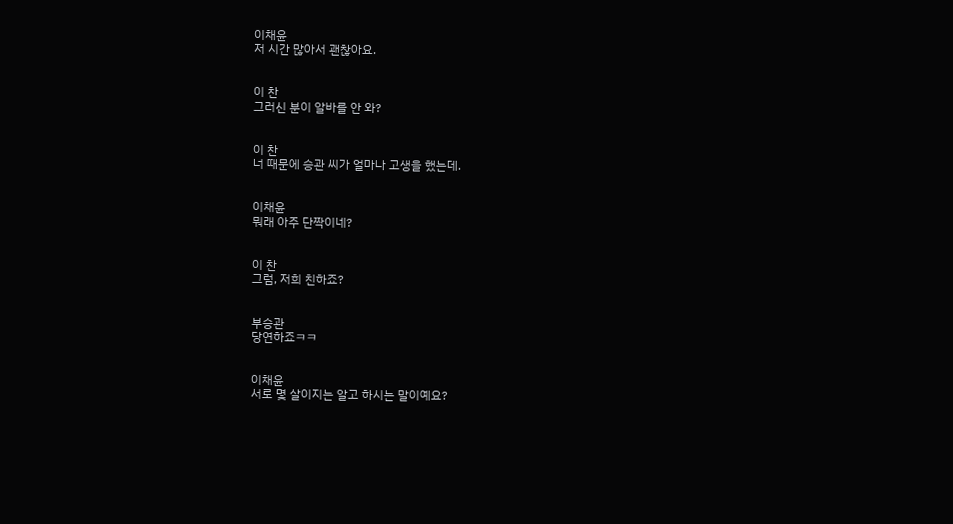이채윤
저 시간 많아서 괜찮아요.


이 찬
그러신 분이 알바를 안 와?


이 찬
너 때문에 승관 씨가 얼마나 고생을 했는데.


이채윤
뭐래 아주 단짝이네?


이 찬
그럼, 저희 친하죠?


부승관
당연하죠ㅋㅋ


이채윤
서로 몇 살이지는 알고 하시는 말이예요?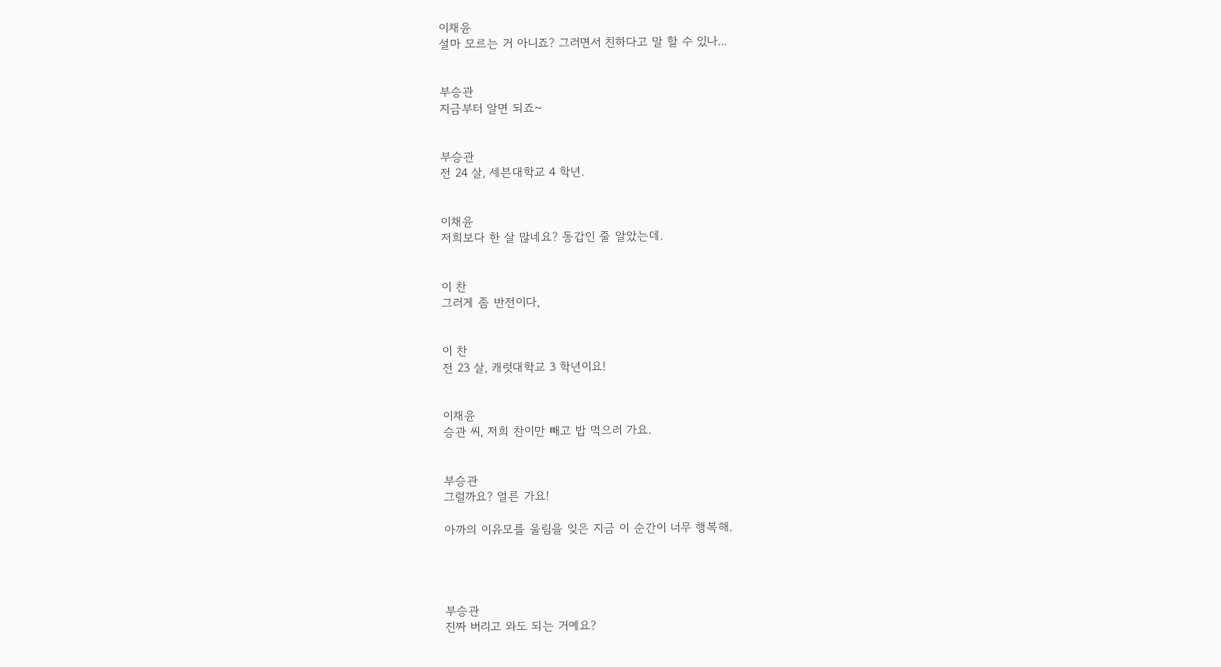이채윤
설마 모르는 거 아니죠? 그러면서 친하다고 말 할 수 있나...


부승관
지금부터 알면 되죠~


부승관
전 24 살, 세븐대학교 4 학년.


이채윤
저희보다 한 살 많네요? 동갑인 줄 알았는데.


이 찬
그러게 좀 반전이다,


이 찬
전 23 살, 캐럿대학교 3 학년이요!


이채윤
승관 씨, 저희 찬이만 빼고 밥 먹으러 가요.


부승관
그럴까요? 얼른 가요!

아까의 이유모를 울림을 잊은 지금 이 순간이 너무 행복해.




부승관
진짜 버리고 와도 되는 거예요?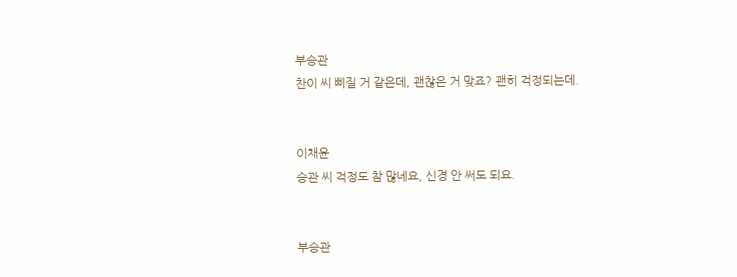부승관
찬이 씨 삐질 거 같은데, 괜찮은 거 맞죠? 괜히 걱정되는데.


이채윤
승관 씨 걱정도 참 많네요, 신경 안 써도 되요.


부승관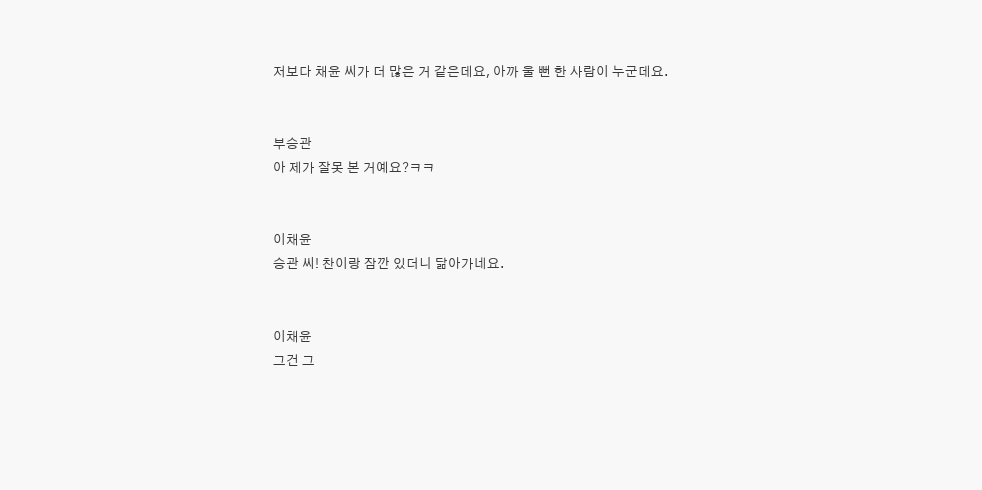저보다 채윤 씨가 더 많은 거 같은데요, 아까 울 뻔 한 사람이 누군데요.


부승관
아 제가 잘못 본 거예요?ㅋㅋ


이채윤
승관 씨! 찬이랑 잠깐 있더니 닮아가네요.


이채윤
그건 그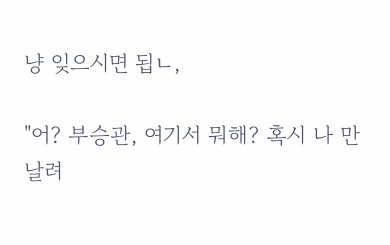냥 잊으시면 됩ㄴ,

"어? 부승관, 여기서 뭐해? 혹시 나 만날려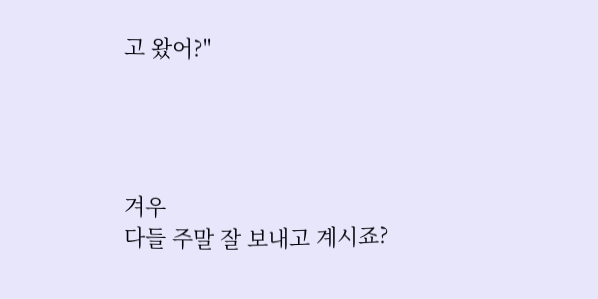고 왔어?"




겨우
다들 주말 잘 보내고 계시죠?